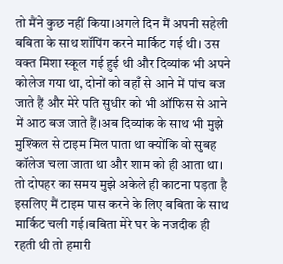तो मैंने कुछ नहीं किया।अगले दिन मैं अपनी सहेली बबिता के साथ शॉपिंग करने मार्किट गई थी। उस वक्त मिशा स्कूल गई हुई थी और दिव्यांक भी अपने कोलेज गया था, दोनों को वहाँ से आने में पांच बज जाते हैं और मेरे पति सुधीर को भी ऑफिस से आने में आठ बज जाते हैं।अब दिव्यांक के साथ भी मुझे मुश्किल से टाइम मिल पाता था क्योंकि वो सुबह कॉलेज चला जाता था और शाम को ही आता था। तो दोपहर का समय मुझे अकेले ही काटना पड़ता है इसलिए मैं टाइम पास करने के लिए बबिता के साथ मार्किट चली गई।बबिता मेरे घर के नजदीक ही रहती थी तो हमारी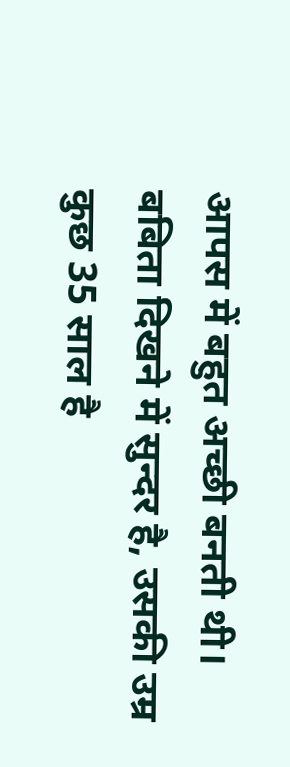आपस में बहुत अच्छी बनती थी। बबिता दिखने में सुन्दर है, उसकी उम्र कुछ 35 साल है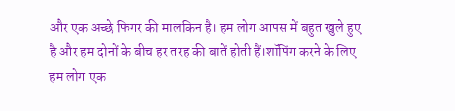और एक अच्छे फिगर की मालकिन है। हम लोग आपस में बहुत खुले हुए है और हम दोनों के बीच हर तरह की बातें होती हैं।शॉपिंग करने के लिए हम लोग एक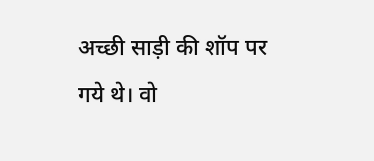अच्छी साड़ी की शॉप पर गये थे। वो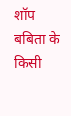शॉप बबिता के किसी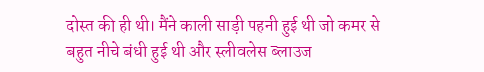दोस्त की ही थी। मैंने काली साड़ी पहनी हुई थी जो कमर से बहुत नीचे बंधी हुई थी और स्लीवलेस ब्लाउज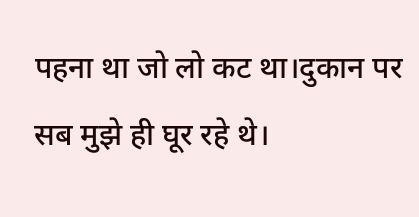पहना था जो लो कट था।दुकान पर सब मुझे ही घूर रहे थे।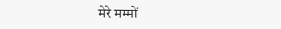मेरे मम्मों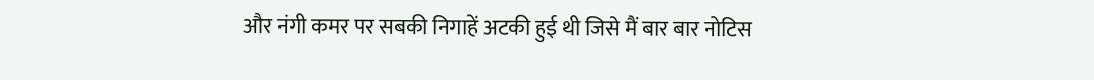और नंगी कमर पर सबकी निगाहें अटकी हुई थी जिसे मैं बार बार नोटिस